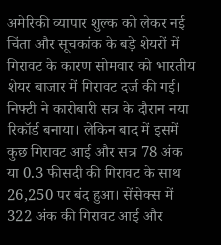अमेरिकी व्यापार शुल्क को लेकर नई चिंता और सूचकांक के बड़े शेयरों में गिरावट के कारण सोमवार को भारतीय शेयर बाजार में गिरावट दर्ज की गई। निफ्टी ने कारोबारी सत्र के दौरान नया रिकॉर्ड बनाया। लेकिन बाद में इसमें कुछ गिरावट आई और सत्र 78 अंक या 0.3 फीसदी की गिरावट के साथ 26,250 पर बंद हुआ। सेंसेक्स में 322 अंक की गिरावट आई और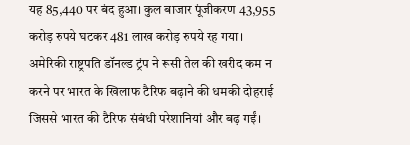यह 85,440 पर बंद हुआ। कुल बाजार पूंजीकरण 43,955 करोड़ रुपये घटकर 481 लाख करोड़ रुपये रह गया।
अमेरिकी राष्ट्रपति डॉनल्ड ट्रंप ने रूसी तेल की खरीद कम न करने पर भारत के खिलाफ टैरिफ बढ़ाने की धमकी दोहराई जिससे भारत की टैरिफ संबंधी परेशानियां और बढ़ गईं।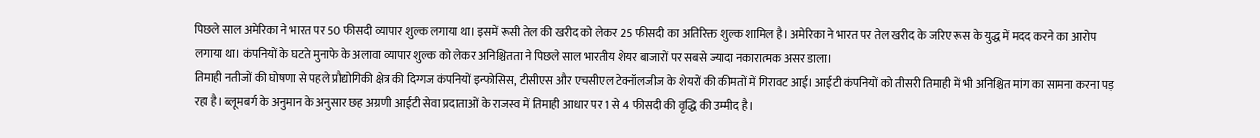पिछले साल अमेरिका ने भारत पर 50 फीसदी व्यापार शुल्क लगाया था। इसमें रूसी तेल की खरीद को लेकर 25 फीसदी का अतिरिक्त शुल्क शामिल है। अमेरिका ने भारत पर तेल खरीद के जरिए रूस के युद्ध में मदद करने का आरोप लगाया था। कंपनियों के घटते मुनाफे के अलावा व्यापार शुल्क को लेकर अनिश्चितता ने पिछले साल भारतीय शेयर बाजारों पर सबसे ज्यादा नकारात्मक असर डाला।
तिमाही नतीजों की घोषणा से पहले प्रौद्योगिकी क्षेत्र की दिग्गज कंपनियों इन्फोसिस, टीसीएस और एचसीएल टेक्नॉलजीज के शेयरों की कीमतों में गिरावट आई। आईटी कंपनियों को तीसरी तिमाही में भी अनिश्चित मांग का सामना करना पड़ रहा है। ब्लूमबर्ग के अनुमान के अनुसार छह अग्रणी आईटी सेवा प्रदाताओं के राजस्व में तिमाही आधार पर 1 से 4 फीसदी की वृद्धि की उम्मीद है।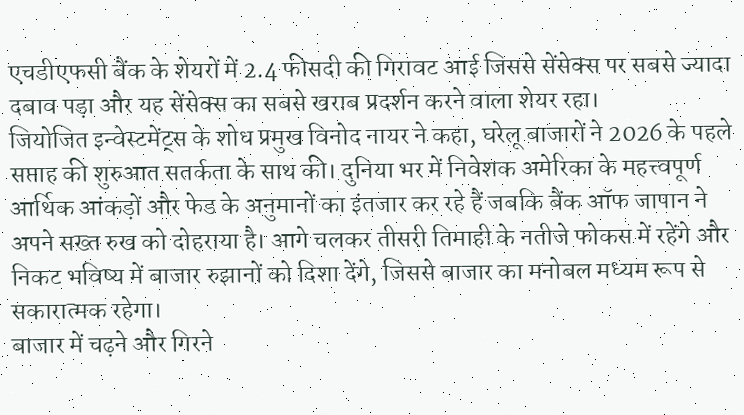एचडीएफसी बैंक के शेयरों में 2.4 फीसदी की गिरावट आई जिससे सेंसेक्स पर सबसे ज्यादा दबाव पड़ा और यह सेंसेक्स का सबसे खराब प्रदर्शन करने वाला शेयर रहा।
जियोजित इन्वेस्टमेंट्स के शोध प्रमुख विनोद नायर ने कहा, घरेलू बाजारों ने 2026 के पहले सप्ताह की शुरुआत सतर्कता के साथ की। दुनिया भर में निवेशक अमेरिका के महत्त्वपूर्ण आर्थिक आंकड़ों और फेड के अनुमानों का इंतजार कर रहे हैं जबकि बैंक ऑफ जापान ने अपने सख्त रुख को दोहराया है। आगे चलकर तीसरी तिमाही के नतीजे फोकस में रहेंगे और निकट भविष्य में बाजार रुझानों को दिशा देंगे, जिससे बाजार का मनोबल मध्यम रूप से सकारात्मक रहेगा।
बाजार में चढ़ने और गिरने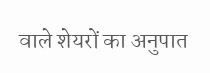वाले शेयरों का अनुपात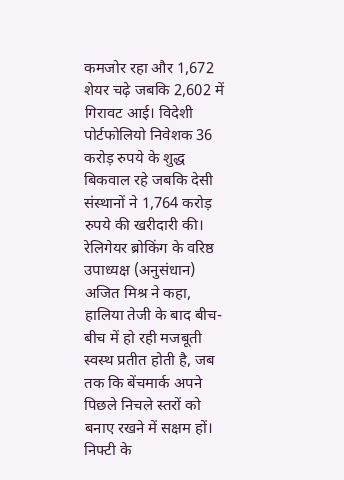कमजोर रहा और 1,672 शेयर चढ़े जबकि 2,602 में गिरावट आई। विदेशी पोर्टफोलियो निवेशक 36 करोड़ रुपये के शुद्ध बिकवाल रहे जबकि देसी संस्थानों ने 1,764 करोड़ रुपये की खरीदारी की।
रेलिगेयर ब्रोकिंग के वरिष्ठ उपाध्यक्ष (अनुसंधान) अजित मिश्र ने कहा, हालिया तेजी के बाद बीच-बीच में हो रही मजबूती स्वस्थ प्रतीत होती है, जब तक कि बेंचमार्क अपने पिछले निचले स्तरों को बनाए रखने में सक्षम हों। निफ्टी के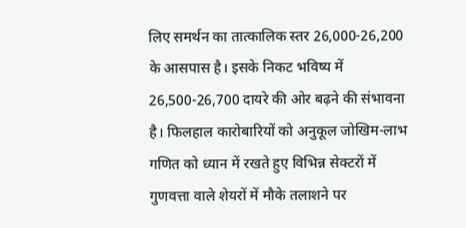लिए समर्थन का तात्कालिक स्तर 26,000-26,200 के आसपास है। इसके निकट भविष्य में 26,500-26,700 दायरे की ओर बढ़ने की संभावना है। फिलहाल कारोबारियों को अनुकूल जोखिम-लाभ गणित को ध्यान में रखते हुए विभिन्न सेक्टरों में गुणवत्ता वाले शेयरों में मौके तलाशने पर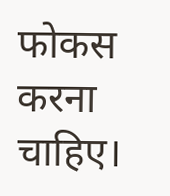फोकस करना चाहिए।